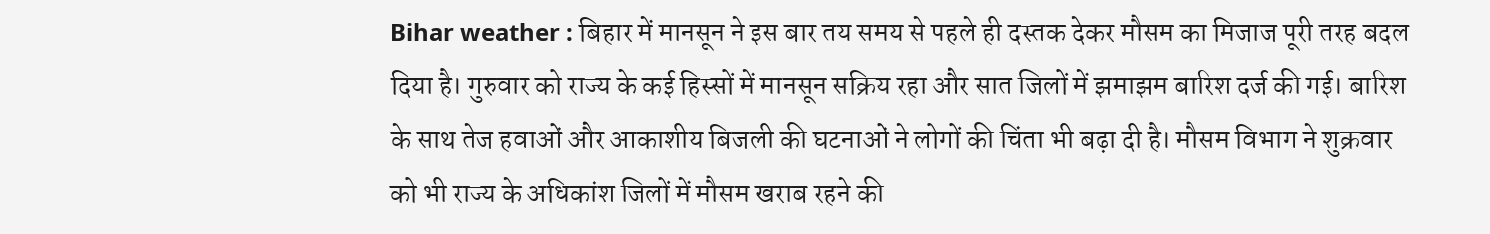Bihar weather : बिहार में मानसून ने इस बार तय समय से पहले ही दस्तक देकर मौसम का मिजाज पूरी तरह बदल दिया है। गुरुवार को राज्य के कई हिस्सों में मानसून सक्रिय रहा और सात जिलों में झमाझम बारिश दर्ज की गई। बारिश के साथ तेज हवाओं और आकाशीय बिजली की घटनाओं ने लोगों की चिंता भी बढ़ा दी है। मौसम विभाग ने शुक्रवार को भी राज्य के अधिकांश जिलों में मौसम खराब रहने की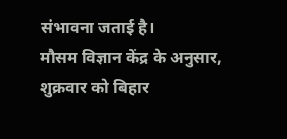संभावना जताई है।
मौसम विज्ञान केंद्र के अनुसार, शुक्रवार को बिहार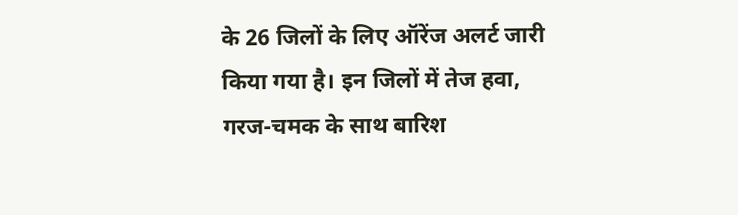के 26 जिलों के लिए ऑरेंज अलर्ट जारी किया गया है। इन जिलों में तेज हवा, गरज-चमक के साथ बारिश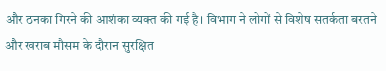और ठनका गिरने की आशंका व्यक्त की गई है। विभाग ने लोगों से विशेष सतर्कता बरतने और खराब मौसम के दौरान सुरक्षित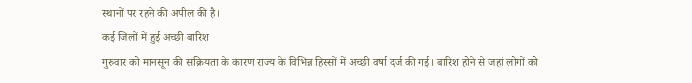स्थानों पर रहने की अपील की है।
कई जिलों में हुई अच्छी बारिश
गुरुवार को मानसून की सक्रियता के कारण राज्य के विभिन्न हिस्सों में अच्छी वर्षा दर्ज की गई। बारिश होने से जहां लोगों को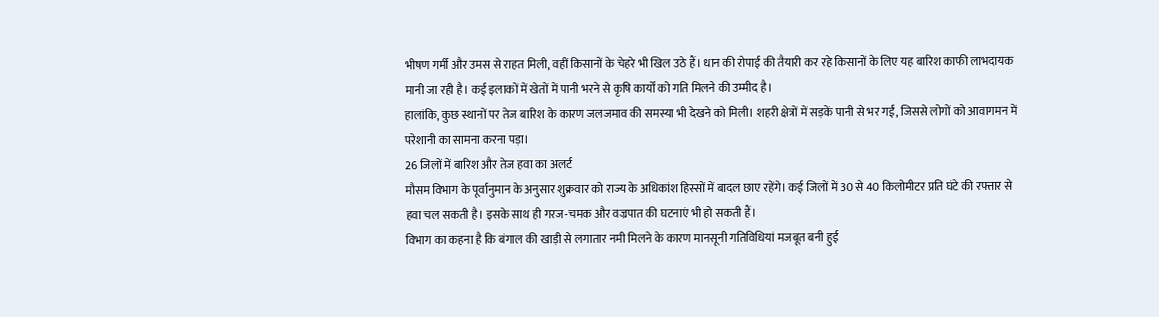भीषण गर्मी और उमस से राहत मिली, वहीं किसानों के चेहरे भी खिल उठे हैं। धान की रोपाई की तैयारी कर रहे किसानों के लिए यह बारिश काफी लाभदायक मानी जा रही है। कई इलाकों में खेतों में पानी भरने से कृषि कार्यों को गति मिलने की उम्मीद है।
हालांकि, कुछ स्थानों पर तेज बारिश के कारण जलजमाव की समस्या भी देखने को मिली। शहरी क्षेत्रों में सड़कें पानी से भर गईं, जिससे लोगों को आवागमन में परेशानी का सामना करना पड़ा।
26 जिलों में बारिश और तेज हवा का अलर्ट
मौसम विभाग के पूर्वानुमान के अनुसार शुक्रवार को राज्य के अधिकांश हिस्सों में बादल छाए रहेंगे। कई जिलों में 30 से 40 किलोमीटर प्रति घंटे की रफ्तार से हवा चल सकती है। इसके साथ ही गरज-चमक और वज्रपात की घटनाएं भी हो सकती हैं।
विभाग का कहना है कि बंगाल की खाड़ी से लगातार नमी मिलने के कारण मानसूनी गतिविधियां मजबूत बनी हुई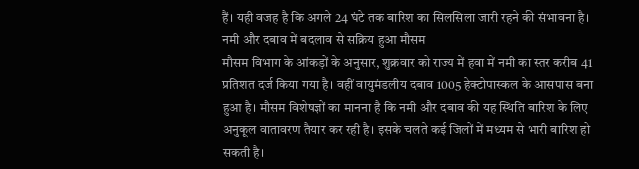हैं। यही वजह है कि अगले 24 घंटे तक बारिश का सिलसिला जारी रहने की संभावना है।
नमी और दबाव में बदलाव से सक्रिय हुआ मौसम
मौसम विभाग के आंकड़ों के अनुसार, शुक्रवार को राज्य में हवा में नमी का स्तर करीब 41 प्रतिशत दर्ज किया गया है। वहीं वायुमंडलीय दबाव 1005 हेक्टोपास्कल के आसपास बना हुआ है। मौसम विशेषज्ञों का मानना है कि नमी और दबाव की यह स्थिति बारिश के लिए अनुकूल वातावरण तैयार कर रही है। इसके चलते कई जिलों में मध्यम से भारी बारिश हो सकती है।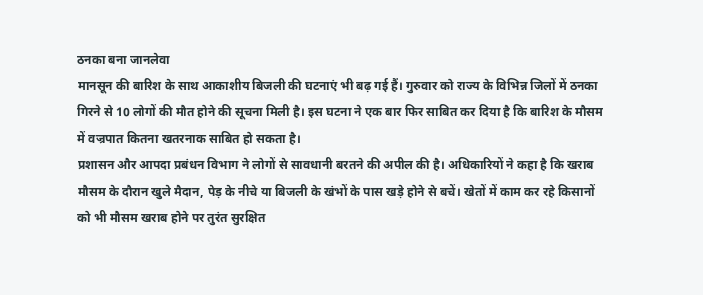ठनका बना जानलेवा
मानसून की बारिश के साथ आकाशीय बिजली की घटनाएं भी बढ़ गई हैं। गुरुवार को राज्य के विभिन्न जिलों में ठनका गिरने से 10 लोगों की मौत होने की सूचना मिली है। इस घटना ने एक बार फिर साबित कर दिया है कि बारिश के मौसम में वज्रपात कितना खतरनाक साबित हो सकता है।
प्रशासन और आपदा प्रबंधन विभाग ने लोगों से सावधानी बरतने की अपील की है। अधिकारियों ने कहा है कि खराब मौसम के दौरान खुले मैदान, पेड़ के नीचे या बिजली के खंभों के पास खड़े होने से बचें। खेतों में काम कर रहे किसानों को भी मौसम खराब होने पर तुरंत सुरक्षित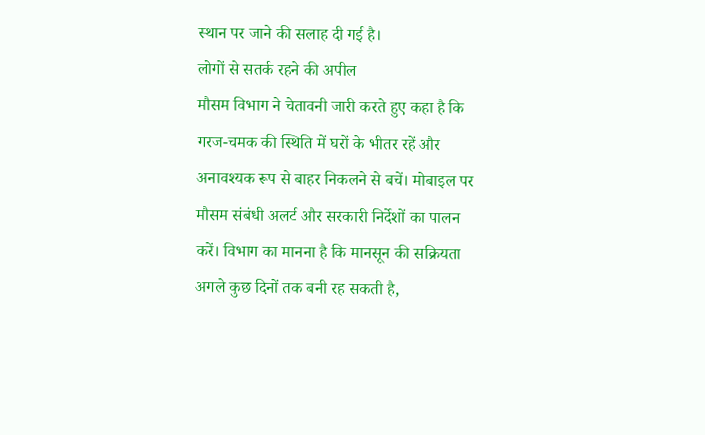स्थान पर जाने की सलाह दी गई है।
लोगों से सतर्क रहने की अपील
मौसम विभाग ने चेतावनी जारी करते हुए कहा है कि गरज-चमक की स्थिति में घरों के भीतर रहें और अनावश्यक रूप से बाहर निकलने से बचें। मोबाइल पर मौसम संबंधी अलर्ट और सरकारी निर्देशों का पालन करें। विभाग का मानना है कि मानसून की सक्रियता अगले कुछ दिनों तक बनी रह सकती है,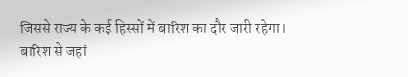जिससे राज्य के कई हिस्सों में बारिश का दौर जारी रहेगा।
बारिश से जहां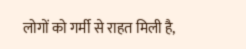लोगों को गर्मी से राहत मिली है,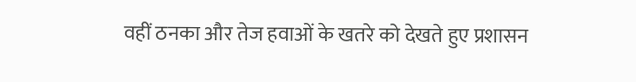वहीं ठनका और तेज हवाओं के खतरे को देखते हुए प्रशासन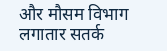और मौसम विभाग लगातार सतर्क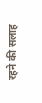रहने की सलाह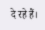दे रहे हैं।